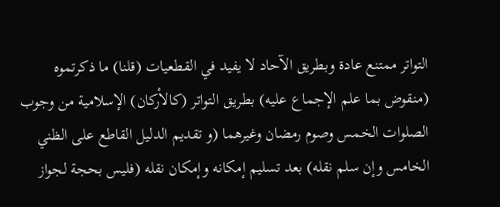التواتر ممتنع عادة وبطريق الآحاد لا يفيد في القطعيات (قلنا) ما ذكرتموه (منقوض بما علم الإجماع عليه) بطريق التواتر (كالأركان) الإسلامية من وجوب الصلوات الخمس وصوم رمضان وغيرهما (و تقديم الدليل القاطع على الظني الخامس وإن سلم نقله) بعد تسليم إمكانه وإمكان نقله (فليس بحجة لجواز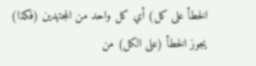الخطأ على كل) أي كل واحد من المجتهدين (فكذا) يجوز الخطأ (على الكل) من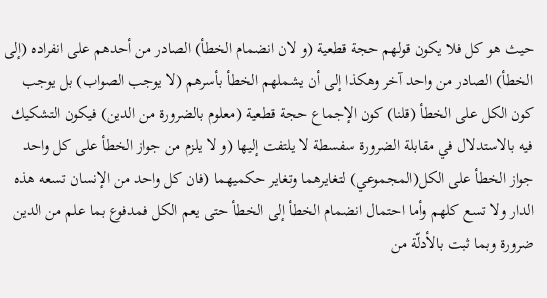حيث هو كل فلا يكون قولهم حجة قطعية (و لان انضمام الخطأ) الصادر من أحدهم على انفراده (إلى الخطأ) الصادر من واحد آخر وهكذا إلى أن يشملهم الخطأ بأسرهم (لا يوجب الصواب) بل يوجب كون الكل على الخطأ (قلنا) كون الإجماع حجة قطعية (معلوم بالضرورة من الدين) فيكون التشكيك فيه بالاستدلال في مقابلة الضرورة سفسطة لا يلتفت إليها (و لا يلزم من جواز الخطأ على كل واحد جواز الخطأ على الكل(المجموعي) لتغايرهما وتغاير حكميهما (فان كل واحد من الإنسان تسعه هذه الدار ولا تسع كلهم وأما احتمال انضمام الخطأ إلى الخطأ حتى يعم الكل فمدفوع بما علم من الدين ضرورة وبما ثبت بالأدلّة من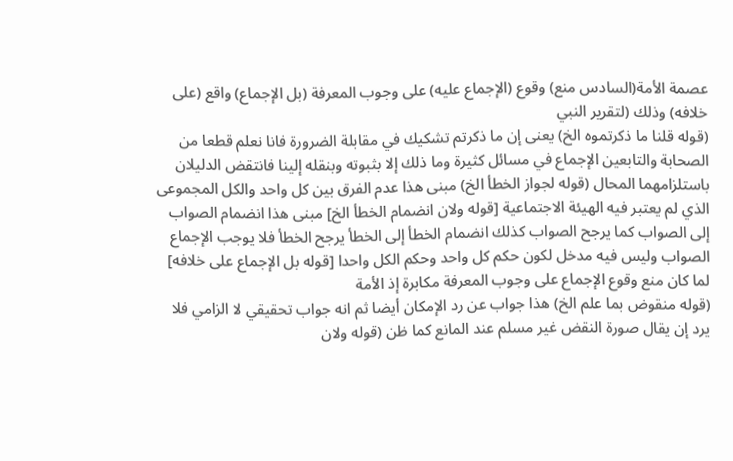عصمة الأمة(السادس منع) وقوع (الإجماع عليه) على وجوب المعرفة (بل الإجماع) واقع (على خلافه) وذلك (لتقرير النبي
(قوله قلنا ما ذكرتموه الخ) يعنى إن ما ذكرتم تشكيك في مقابلة الضرورة فانا نعلم قطعا من الصحابة والتابعين الإجماع في مسائل كثيرة وما ذلك إلا بثبوته وبنقله إلينا فانتقض الدليلان باستلزامهما المحال (قوله لجواز الخطأ الخ) مبنى هذا عدم الفرق بين كل واحد والكل المجموعى الذي لم يعتبر فيه الهيئة الاجتماعية [قوله ولان انضمام الخطأ الخ] مبنى هذا انضمام الصواب إلى الصواب كما يرجح الصواب كذلك انضمام الخطأ إلى الخطأ يرجح الخطأ فلا يوجب الإجماع الصواب وليس فيه مدخل لكون حكم كل واحد وحكم الكل واحدا [قوله بل الإجماع على خلافه] لما كان منع وقوع الإجماع على وجوب المعرفة مكابرة إذ الأمة
(قوله منقوض بما علم الخ) هذا جواب عن رد الإمكان أيضا ثم انه جواب تحقيقي لا الزامي فلا يرد إن يقال صورة النقض غير مسلم عند المانع كما ظن (قوله ولان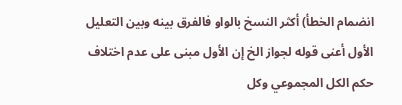انضمام الخطأ) أكثر النسخ بالواو فالفرق بينه وبين التعليل الأول أعنى قوله لجواز الخ إن الأول مبنى على عدم اختلاف حكم الكل المجموعي وكل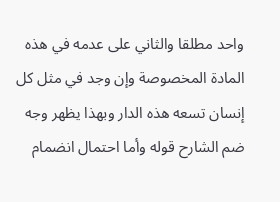واحد مطلقا والثاني على عدمه في هذه المادة المخصوصة وإن وجد في مثل كل إنسان تسعه هذه الدار وبهذا يظهر وجه ضم الشارح قوله وأما احتمال انضمام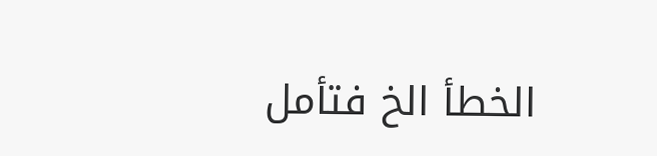الخطأ الخ فتأمل